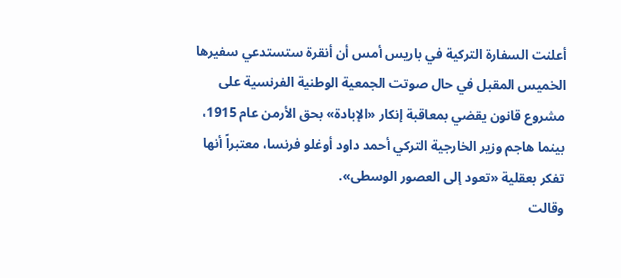أعلنت السفارة التركية في باريس أمس أن أنقرة ستستدعي سفيرها الخميس المقبل في حال صوتت الجمعية الوطنية الفرنسية على مشروع قانون يقضي بمعاقبة إنكار «الإبادة» بحق الأرمن عام 1915، بينما هاجم وزير الخارجية التركي أحمد داود أوغلو فرنسا، معتبراً أنها تفكر بعقلية «تعود إلى العصور الوسطى».
وقالت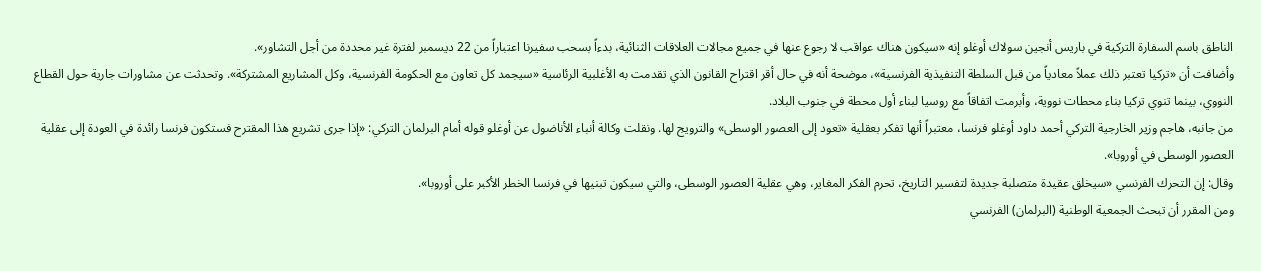الناطق باسم السفارة التركية في باريس أنجين سولاك أوغلو إنه «سيكون هناك عواقب لا رجوع عنها في جميع مجالات العلاقات الثنائية، بدءاً بسحب سفيرنا اعتباراً من 22 ديسمبر لفترة غير محددة من أجل التشاور».
وأضافت أن «تركيا تعتبر ذلك عملاً معادياً من قبل السلطة التنفيذية الفرنسية»، موضحة أنه في حال أقر اقتراح القانون الذي تقدمت به الأغلبية الرئاسية «سيجمد كل تعاون مع الحكومة الفرنسية، وكل المشاريع المشتركة». وتحدثت عن مشاورات جارية حول القطاع النووي، بينما تنوي تركيا بناء محطات نووية، وأبرمت اتفاقاً مع روسيا لبناء أول محطة في جنوب البلاد.
من جانبه، هاجم وزير الخارجية التركي أحمد داود أوغلو فرنسا، معتبراً أنها تفكر بعقلية «تعود إلى العصور الوسطى» والترويج لها. ونقلت وكالة أنباء الأناضول عن أوغلو قوله أمام البرلمان التركي: «إذا جرى تشريع هذا المقترح فستكون فرنسا رائدة في العودة إلى عقلية العصور الوسطى في أوروبا».
وقال: إن التحرك الفرنسي «سيخلق عقيدة متصلبة جديدة لتفسير التاريخ، تحرم الفكر المغاير، وهي عقلية العصور الوسطى، والتي سيكون تبنيها في فرنسا الخطر الأكبر على أوروبا».
ومن المقرر أن تبحث الجمعية الوطنية (البرلمان) الفرنسي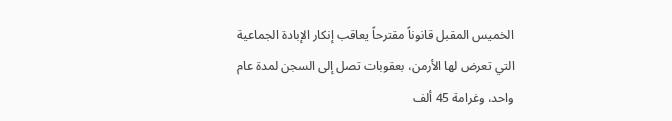الخميس المقبل قانوناً مقترحاً يعاقب إنكار الإبادة الجماعية التي تعرض لها الأرمن، بعقوبات تصل إلى السجن لمدة عام واحد، وغرامة 45 ألف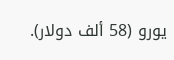يورو (58 ألف دولار).